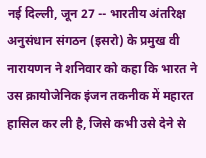नई दिल्ली, जून 27 -- भारतीय अंतरिक्ष अनुसंधान संगठन (इसरो) के प्रमुख वी नारायणन ने शनिवार को कहा कि भारत ने उस क्रायोजेनिक इंजन तकनीक में महारत हासिल कर ली है, जिसे कभी उसे देने से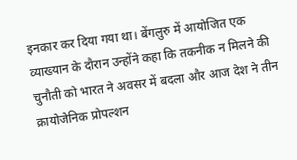इनकार कर दिया गया था। बेंगलुरु में आयोजित एक व्याख्यान के दौरान उन्होंने कहा कि तकनीक न मिलने की चुनौती को भारत ने अवसर में बदला और आज देश ने तीन क्रायोजेनिक प्रोपल्शन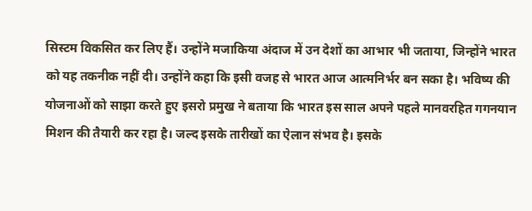सिस्टम विकसित कर लिए हैं। उन्होंने मजाकिया अंदाज में उन देशों का आभार भी जताया, जिन्होंने भारत को यह तकनीक नहीं दी। उन्होंने कहा कि इसी वजह से भारत आज आत्मनिर्भर बन सका है। भविष्य की योजनाओं को साझा करते हुए इसरो प्रमुख ने बताया कि भारत इस साल अपने पहले मानवरहित गगनयान मिशन की तैयारी कर रहा है। जल्द इसके तारीखों का ऐलान संभव है। इसके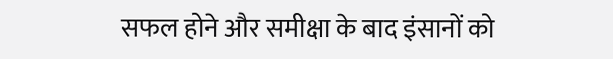सफल होने और समीक्षा के बाद इंसानों को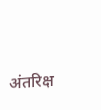अंतरिक्ष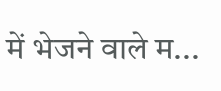में भेजने वाले म...